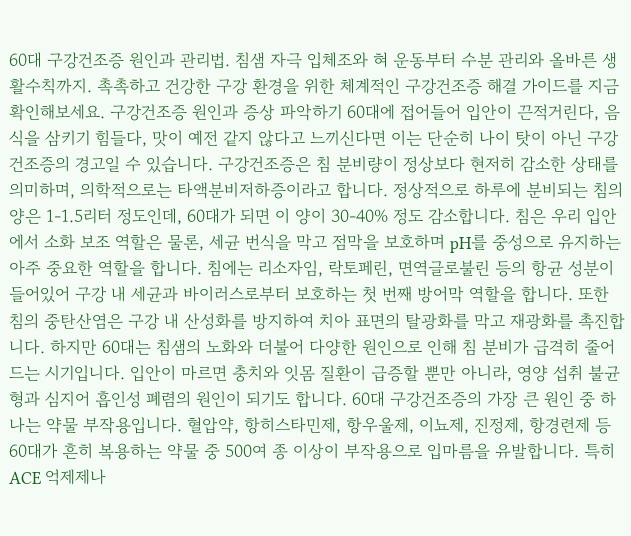60대 구강건조증 원인과 관리법. 침샘 자극 입체조와 혀 운동부터 수분 관리와 올바른 생활수칙까지. 촉촉하고 건강한 구강 환경을 위한 체계적인 구강건조증 해결 가이드를 지금 확인해보세요. 구강건조증 원인과 증상 파악하기 60대에 접어들어 입안이 끈적거린다, 음식을 삼키기 힘들다, 맛이 예전 같지 않다고 느끼신다면 이는 단순히 나이 탓이 아닌 구강건조증의 경고일 수 있습니다. 구강건조증은 침 분비량이 정상보다 현저히 감소한 상태를 의미하며, 의학적으로는 타액분비저하증이라고 합니다. 정상적으로 하루에 분비되는 침의 양은 1-1.5리터 정도인데, 60대가 되면 이 양이 30-40% 정도 감소합니다. 침은 우리 입안에서 소화 보조 역할은 물론, 세균 번식을 막고 점막을 보호하며 pH를 중성으로 유지하는 아주 중요한 역할을 합니다. 침에는 리소자임, 락토페린, 면역글로불린 등의 항균 성분이 들어있어 구강 내 세균과 바이러스로부터 보호하는 첫 번째 방어막 역할을 합니다. 또한 침의 중탄산염은 구강 내 산성화를 방지하여 치아 표면의 탈광화를 막고 재광화를 촉진합니다. 하지만 60대는 침샘의 노화와 더불어 다양한 원인으로 인해 침 분비가 급격히 줄어드는 시기입니다. 입안이 마르면 충치와 잇몸 질환이 급증할 뿐만 아니라, 영양 섭취 불균형과 심지어 흡인성 폐렴의 원인이 되기도 합니다. 60대 구강건조증의 가장 큰 원인 중 하나는 약물 부작용입니다. 혈압약, 항히스타민제, 항우울제, 이뇨제, 진정제, 항경련제 등 60대가 흔히 복용하는 약물 중 500여 종 이상이 부작용으로 입마름을 유발합니다. 특히 ACE 억제제나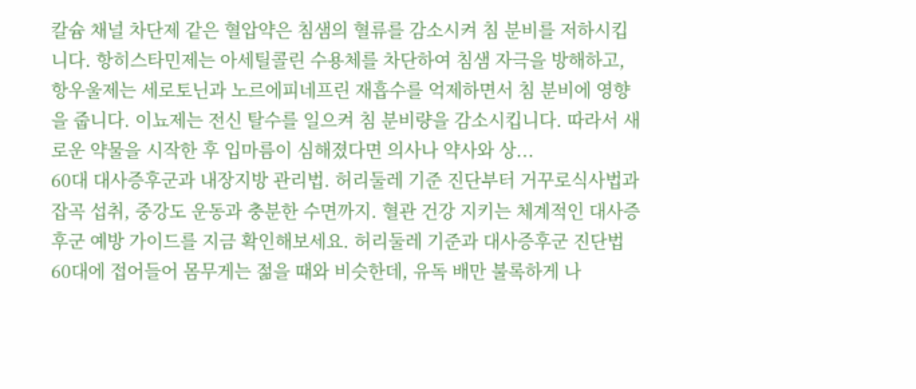칼슘 채널 차단제 같은 혈압약은 침샘의 혈류를 감소시켜 침 분비를 저하시킵니다. 항히스타민제는 아세틸콜린 수용체를 차단하여 침샘 자극을 방해하고, 항우울제는 세로토닌과 노르에피네프린 재흡수를 억제하면서 침 분비에 영향을 줍니다. 이뇨제는 전신 탈수를 일으켜 침 분비량을 감소시킵니다. 따라서 새로운 약물을 시작한 후 입마름이 심해졌다면 의사나 약사와 상...
60대 대사증후군과 내장지방 관리법. 허리둘레 기준 진단부터 거꾸로식사법과 잡곡 섭취, 중강도 운동과 충분한 수면까지. 혈관 건강 지키는 체계적인 대사증후군 예방 가이드를 지금 확인해보세요. 허리둘레 기준과 대사증후군 진단법 60대에 접어들어 몸무게는 젊을 때와 비슷한데, 유독 배만 불록하게 나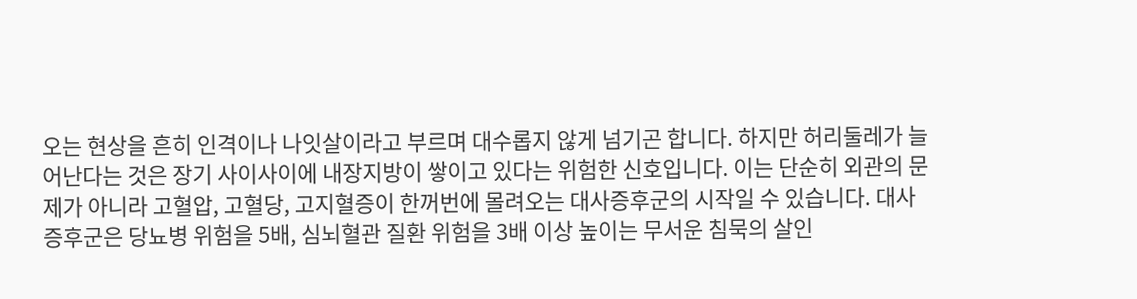오는 현상을 흔히 인격이나 나잇살이라고 부르며 대수롭지 않게 넘기곤 합니다. 하지만 허리둘레가 늘어난다는 것은 장기 사이사이에 내장지방이 쌓이고 있다는 위험한 신호입니다. 이는 단순히 외관의 문제가 아니라 고혈압, 고혈당, 고지혈증이 한꺼번에 몰려오는 대사증후군의 시작일 수 있습니다. 대사증후군은 당뇨병 위험을 5배, 심뇌혈관 질환 위험을 3배 이상 높이는 무서운 침묵의 살인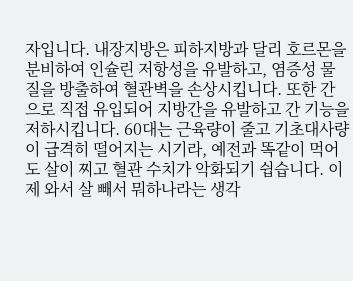자입니다. 내장지방은 피하지방과 달리 호르몬을 분비하여 인슐린 저항성을 유발하고, 염증성 물질을 방출하여 혈관벽을 손상시킵니다. 또한 간으로 직접 유입되어 지방간을 유발하고 간 기능을 저하시킵니다. 60대는 근육량이 줄고 기초대사량이 급격히 떨어지는 시기라, 예전과 똑같이 먹어도 살이 찌고 혈관 수치가 악화되기 쉽습니다. 이제 와서 살 빼서 뭐하나라는 생각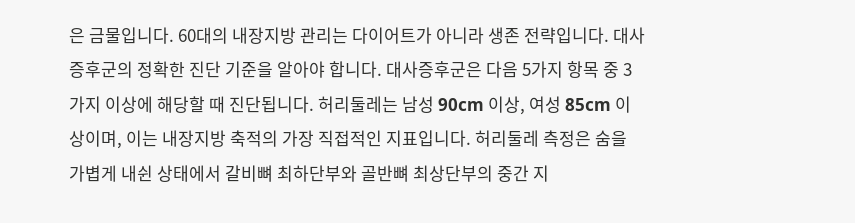은 금물입니다. 60대의 내장지방 관리는 다이어트가 아니라 생존 전략입니다. 대사증후군의 정확한 진단 기준을 알아야 합니다. 대사증후군은 다음 5가지 항목 중 3가지 이상에 해당할 때 진단됩니다. 허리둘레는 남성 90cm 이상, 여성 85cm 이상이며, 이는 내장지방 축적의 가장 직접적인 지표입니다. 허리둘레 측정은 숨을 가볍게 내쉰 상태에서 갈비뼈 최하단부와 골반뼈 최상단부의 중간 지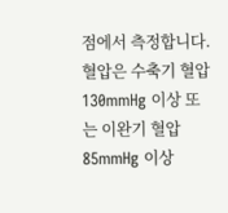점에서 측정합니다. 혈압은 수축기 혈압 130mmHg 이상 또는 이완기 혈압 85mmHg 이상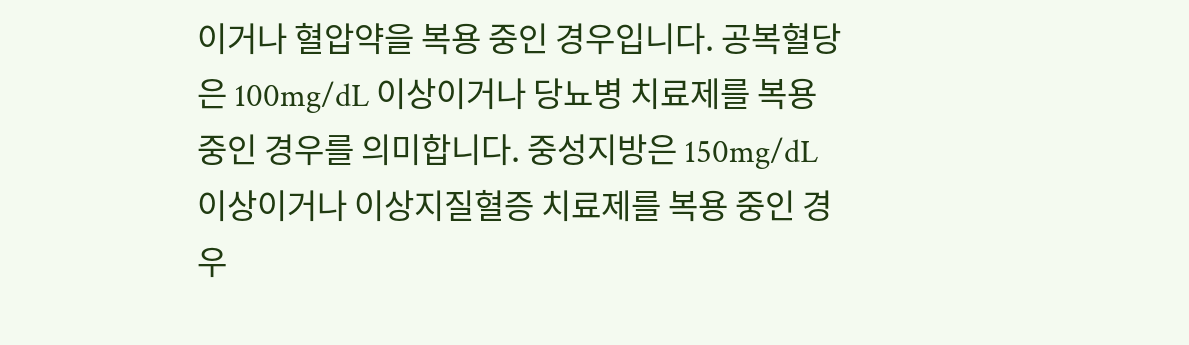이거나 혈압약을 복용 중인 경우입니다. 공복혈당은 100mg/dL 이상이거나 당뇨병 치료제를 복용 중인 경우를 의미합니다. 중성지방은 150mg/dL 이상이거나 이상지질혈증 치료제를 복용 중인 경우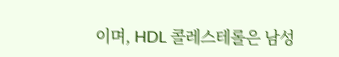이며, HDL 콜레스테롤은 남성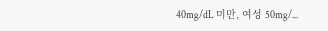40mg/dL 미만, 여성 50mg/...